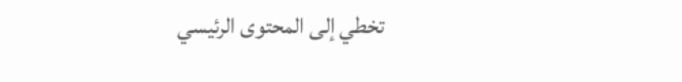تخطي إلى المحتوى الرئيسي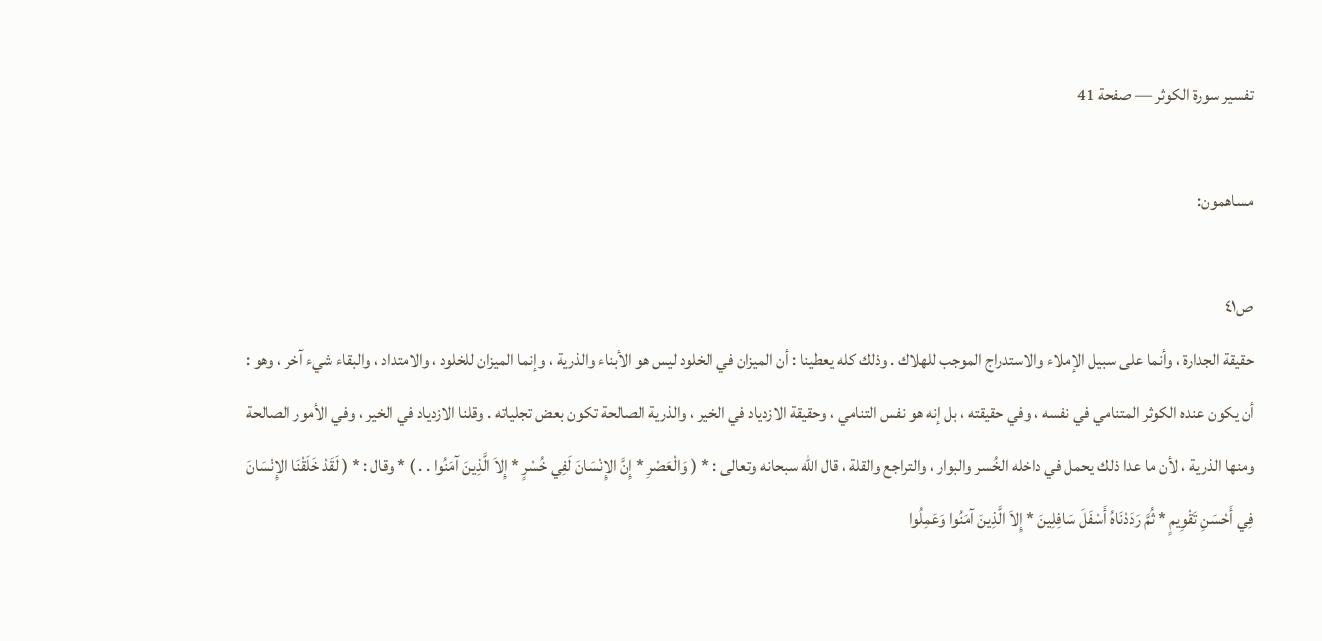تفسير سورة الكوثر — صفحة 41

مساهمون:

ص٤١
حقيقة الجدارة ، وأنما على سبيل الإملاء والاستدراج الموجب للهلاك . وذلك كله يعطينا : أن الميزان في الخلود ليس هو الأبناء والذرية ، وإنما الميزان للخلود ، والامتداد ، والبقاء شيء آخر ، وهو : أن يكون عنده الكوثر المتنامي في نفسه ، وفي حقيقته ، بل إنه هو نفس التنامي ، وحقيقة الازدياد في الخير ، والذرية الصالحة تكون بعض تجلياته . وقلنا الازدياد في الخير ، وفي الأمور الصالحة ومنها الذرية ، لأن ما عدا ذلك يحمل في داخله الخُسر والبوار ، والتراجع والقلة ، قال الله سبحانه وتعالى : * ( وَالْعَصْرِ * إِنَّ الإِنْسَانَ لَفِي خُسْرٍ * إِلاَ الَّذِينَ آمَنُوا . . ) * وقال : * ( لَقَدْ خَلَقْنَا الإِنْسَانَ فِي أَحْسَنِ تَقْوِيمٍ * ثُمَّ رَدَدْنَاهُ أَسْفَلَ سَافِلِينَ * إِلاَ الَّذِينَ آمَنُوا وَعَمِلُوا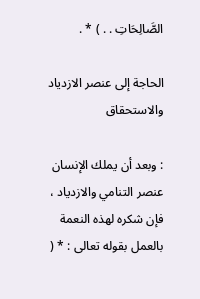الصَّالِحَاتِ . . ) * .

الحاجة إلى عنصر الازدياد والاستحقاق

: وبعد أن يملك الإنسان عنصر التنامي والازدياد ، فإن شكره لهذه النعمة بالعمل بقوله تعالى : * (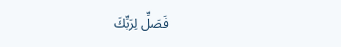فَصَلِّ لِرَبِّكَ